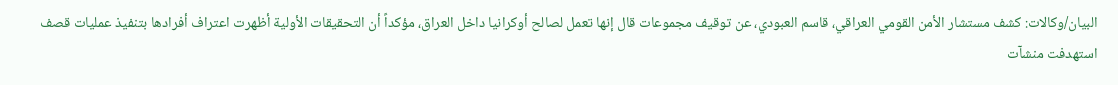البيان/وكالات: كشف مستشار الأمن القومي العراقي، قاسم العبودي، عن توقيف مجموعات قال إنها تعمل لصالح أوكرانيا داخل العراق، مؤكداً أن التحقيقات الأولية أظهرت اعتراف أفرادها بتنفيذ عمليات قصف استهدفت منشآت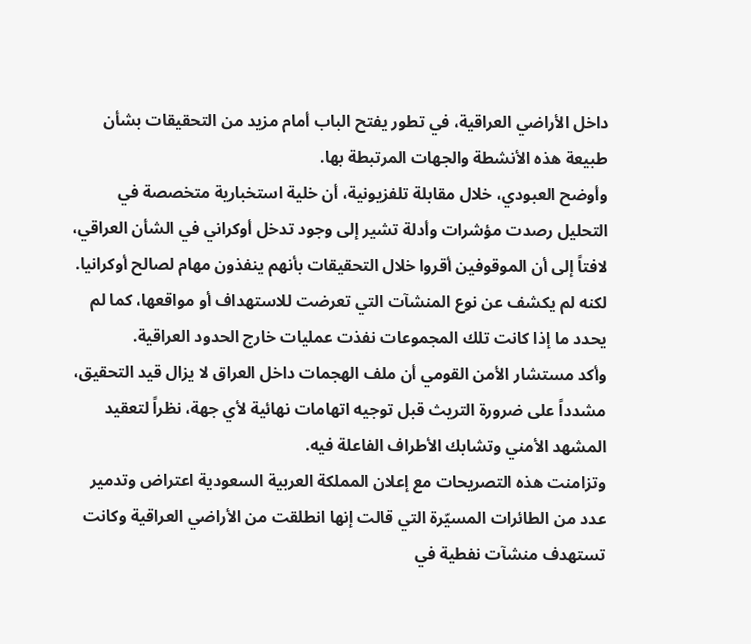داخل الأراضي العراقية، في تطور يفتح الباب أمام مزيد من التحقيقات بشأن طبيعة هذه الأنشطة والجهات المرتبطة بها.
وأوضح العبودي، خلال مقابلة تلفزيونية، أن خلية استخبارية متخصصة في التحليل رصدت مؤشرات وأدلة تشير إلى وجود تدخل أوكراني في الشأن العراقي، لافتاً إلى أن الموقوفين أقروا خلال التحقيقات بأنهم ينفذون مهام لصالح أوكرانيا. لكنه لم يكشف عن نوع المنشآت التي تعرضت للاستهداف أو مواقعها، كما لم يحدد ما إذا كانت تلك المجموعات نفذت عمليات خارج الحدود العراقية.
وأكد مستشار الأمن القومي أن ملف الهجمات داخل العراق لا يزال قيد التحقيق، مشدداً على ضرورة التريث قبل توجيه اتهامات نهائية لأي جهة، نظراً لتعقيد المشهد الأمني وتشابك الأطراف الفاعلة فيه.
وتزامنت هذه التصريحات مع إعلان المملكة العربية السعودية اعتراض وتدمير عدد من الطائرات المسيّرة التي قالت إنها انطلقت من الأراضي العراقية وكانت تستهدف منشآت نفطية في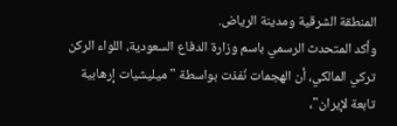المنطقة الشرقية ومدينة الرياض.
وأكد المتحدث الرسمي باسم وزارة الدفاع السعودية، اللواء الركن تركي المالكي، أن الهجمات نُفذت بواسطة "ميليشيات إرهابية تابعة لإيران"،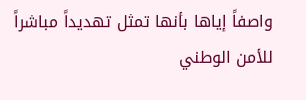واصفاً إياها بأنها تمثل تهديداً مباشراً للأمن الوطني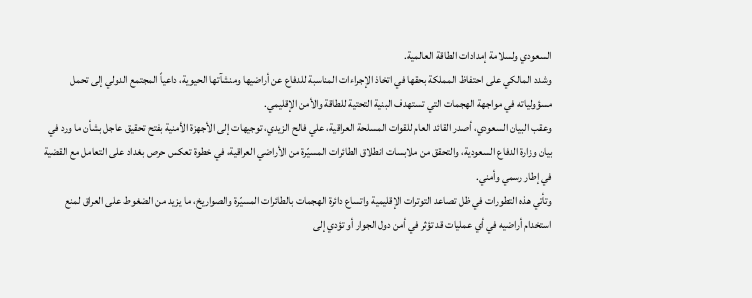السعودي ولسلامة إمدادات الطاقة العالمية.
وشدد المالكي على احتفاظ المملكة بحقها في اتخاذ الإجراءات المناسبة للدفاع عن أراضيها ومنشآتها الحيوية، داعياً المجتمع الدولي إلى تحمل مسؤولياته في مواجهة الهجمات التي تستهدف البنية التحتية للطاقة والأمن الإقليمي.
وعقب البيان السعودي، أصدر القائد العام للقوات المسلحة العراقية، علي فالح الزيدي، توجيهات إلى الأجهزة الأمنية بفتح تحقيق عاجل بشأن ما ورد في بيان وزارة الدفاع السعودية، والتحقق من ملابسات انطلاق الطائرات المسيّرة من الأراضي العراقية، في خطوة تعكس حرص بغداد على التعامل مع القضية في إطار رسمي وأمني.
وتأتي هذه التطورات في ظل تصاعد التوترات الإقليمية واتساع دائرة الهجمات بالطائرات المسيّرة والصواريخ، ما يزيد من الضغوط على العراق لمنع استخدام أراضيه في أي عمليات قد تؤثر في أمن دول الجوار أو تؤدي إلى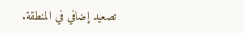تصعيد إضافي في المنطقة.